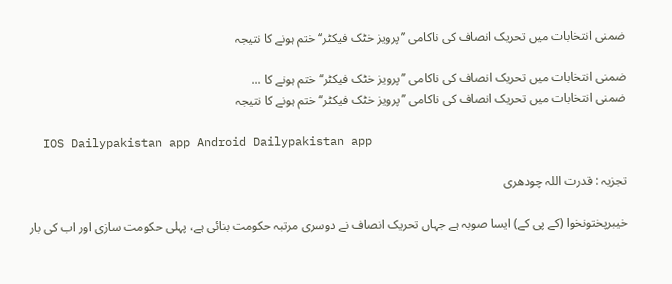ضمنی انتخابات میں تحریک انصاف کی ناکامی ’’پرویز خٹک فیکٹر‘‘ ختم ہونے کا نتیجہ

ضمنی انتخابات میں تحریک انصاف کی ناکامی ’’پرویز خٹک فیکٹر‘‘ ختم ہونے کا ...
ضمنی انتخابات میں تحریک انصاف کی ناکامی ’’پرویز خٹک فیکٹر‘‘ ختم ہونے کا نتیجہ

  IOS Dailypakistan app Android Dailypakistan app

تجزیہ : قدرت اللہ چودھری

خیبرپختونخوا (کے پی کے) ایسا صوبہ ہے جہاں تحریک انصاف نے دوسری مرتبہ حکومت بنائی ہے، پہلی حکومت سازی اور اب کی بار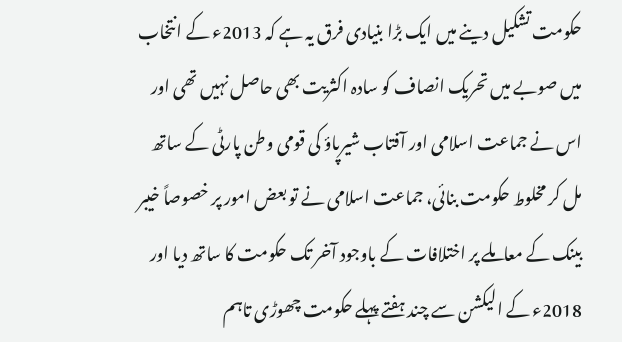حکومت تشکیل دینے میں ایک بڑا بنیادی فرق یہ ہے کہ 2013ء کے انتخاب میں صوبے میں تحریک انصاف کو سادہ اکثریت بھی حاصل نہیں تھی اور اس نے جماعت اسلامی اور آفتاب شیرپاؤ کی قومی وطن پارٹی کے ساتھ مل کر مخلوط حکومت بنائی، جماعت اسلامی نے تو بعض امور پر خصوصاً خیبر بینک کے معاملے پر اختلافات کے باوجود آخر تک حکومت کا ساتھ دیا اور 2018ء کے الیکشن سے چند ہفتے پہلے حکومت چھوڑی تاہم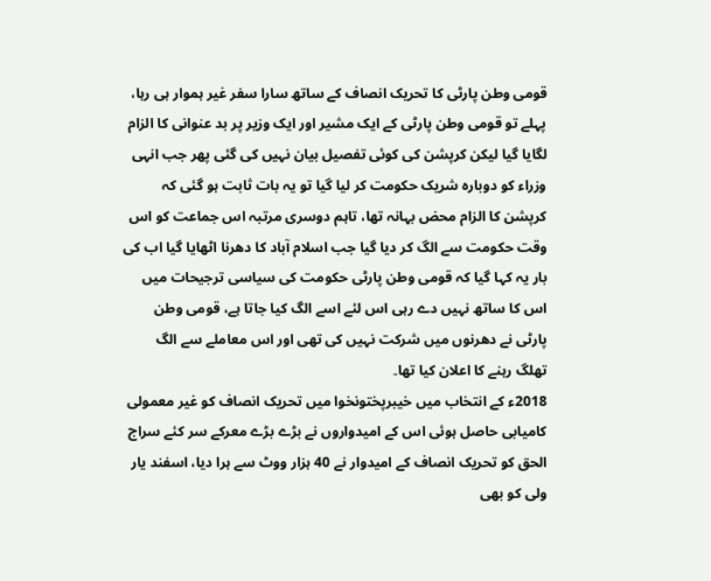قومی وطن پارٹی کا تحریک انصاف کے ساتھ سارا سفر غیر ہموار ہی رہا، پہلے تو قومی وطن پارٹی کے ایک مشیر اور ایک وزیر پر بد عنوانی کا الزام لگایا گیا لیکن کرپشن کی کوئی تفصیل بیان نہیں کی گئی پھر جب انہی وزراء کو دوبارہ شریک حکومت کر لیا گیا تو یہ بات ثابت ہو گئی کہ کرپشن کا الزام محض بہانہ تھا، تاہم دوسری مرتبہ اس جماعت کو اس وقت حکومت سے الگ کر دیا گیا جب اسلام آباد کا دھرنا اٹھایا گیا اب کی بار یہ کہا گیا کہ قومی وطن پارٹی حکومت کی سیاسی ترجیحات میں اس کا ساتھ نہیں دے رہی اس لئے اسے الگ کیا جاتا ہے، قومی وطن پارٹی نے دھرنوں میں شرکت نہیں کی تھی اور اس معاملے سے الگ تھلگ رہنے کا اعلان کیا تھا۔
2018ء کے انتخاب میں خیبرپختونخوا میں تحریک انصاف کو غیر معمولی کامیابی حاصل ہوئی اس کے امیدواروں نے بڑے بڑے معرکے سر کئے سراج الحق کو تحریک انصاف کے امیدوار نے 40 ہزار ووٹ سے ہرا دیا، اسفند یار ولی کو بھی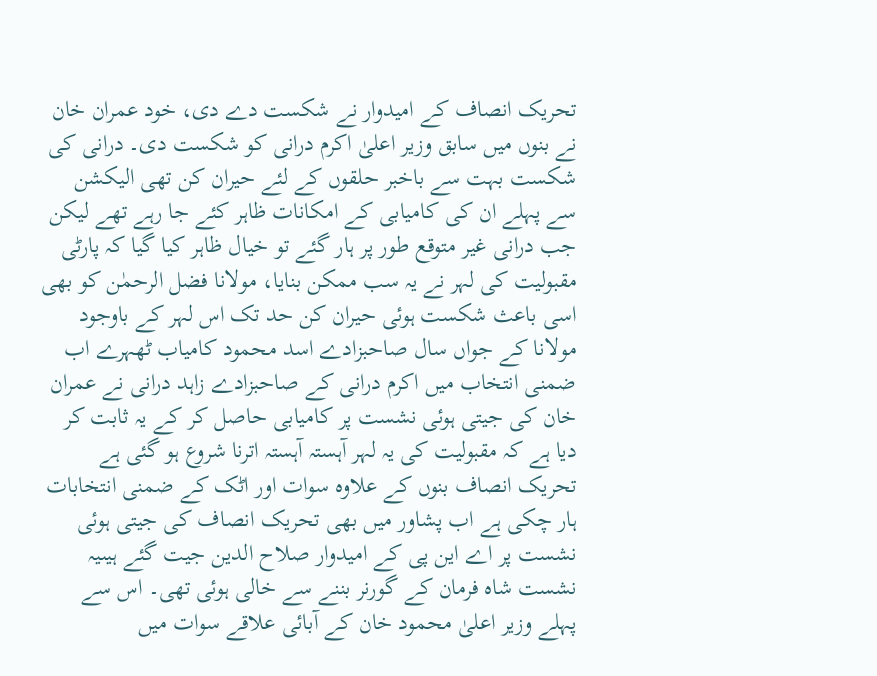تحریک انصاف کے امیدوار نے شکست دے دی، خود عمران خان نے بنوں میں سابق وزیر اعلیٰ اکرم درانی کو شکست دی۔ درانی کی شکست بہت سے باخبر حلقوں کے لئے حیران کن تھی الیکشن سے پہلے ان کی کامیابی کے امکانات ظاہر کئے جا رہے تھے لیکن جب درانی غیر متوقع طور پر ہار گئے تو خیال ظاہر کیا گیا کہ پارٹی مقبولیت کی لہر نے یہ سب ممکن بنایا، مولانا فضل الرحمٰن کو بھی اسی باعث شکست ہوئی حیران کن حد تک اس لہر کے باوجود مولانا کے جواں سال صاحبزادے اسد محمود کامیاب ٹھہرے اب ضمنی انتخاب میں اکرم درانی کے صاحبزادے زاہد درانی نے عمران خان کی جیتی ہوئی نشست پر کامیابی حاصل کر کے یہ ثابت کر دیا ہے کہ مقبولیت کی یہ لہر آہستہ آہستہ اترنا شروع ہو گئی ہے تحریک انصاف بنوں کے علاوہ سوات اور اٹک کے ضمنی انتخابات ہار چکی ہے اب پشاور میں بھی تحریک انصاف کی جیتی ہوئی نشست پر اے این پی کے امیدوار صلاح الدین جیت گئے ہیںیہ نشست شاہ فرمان کے گورنر بننے سے خالی ہوئی تھی۔ اس سے پہلے وزیر اعلیٰ محمود خان کے آبائی علاقے سوات میں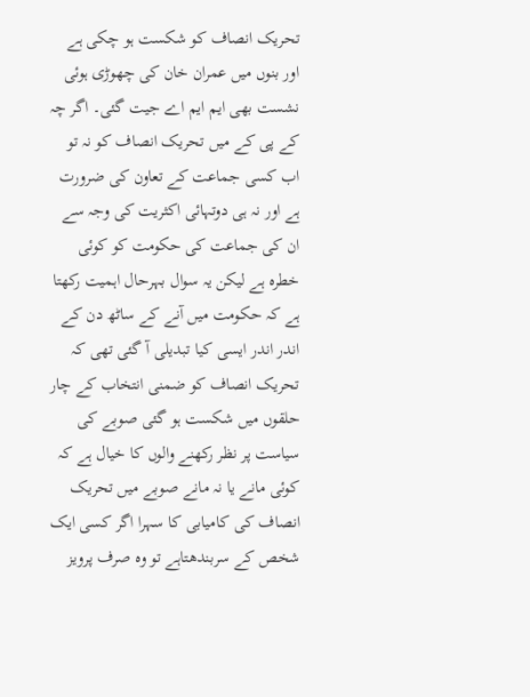تحریک انصاف کو شکست ہو چکی ہے اور بنوں میں عمران خان کی چھوڑی ہوئی نشست بھی ایم ایم اے جیت گئی۔ اگر چہ کے پی کے میں تحریک انصاف کو نہ تو اب کسی جماعت کے تعاون کی ضرورت ہے اور نہ ہی دوتہائی اکثریت کی وجہ سے ان کی جماعت کی حکومت کو کوئی خطرہ ہے لیکن یہ سوال بہرحال اہمیت رکھتا ہے کہ حکومت میں آنے کے ساٹھ دن کے اندر اندر ایسی کیا تبدیلی آ گئی تھی کہ تحریک انصاف کو ضمنی انتخاب کے چار حلقوں میں شکست ہو گئی صوبے کی سیاست پر نظر رکھنے والوں کا خیال ہے کہ کوئی مانے یا نہ مانے صوبے میں تحریک انصاف کی کامیابی کا سہرا اگر کسی ایک شخص کے سربندھتاہے تو وہ صرف پرویز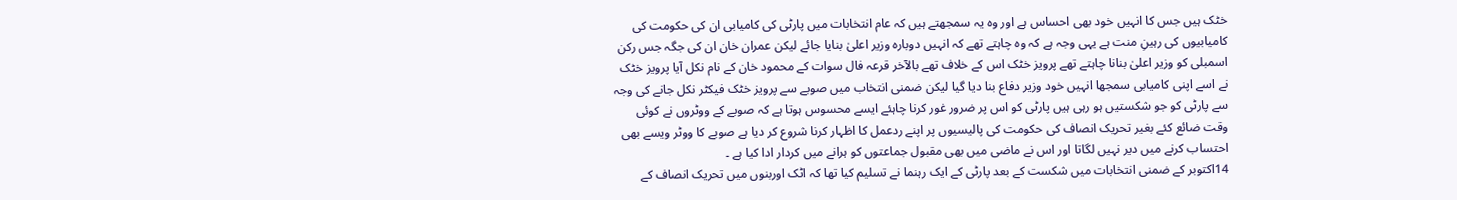خٹک ہیں جس کا انہیں خود بھی احساس ہے اور وہ یہ سمجھتے ہیں کہ عام انتخابات میں پارٹی کی کامیابی ان کی حکومت کی کامیابیوں کی رہینِ منت ہے یہی وجہ ہے کہ وہ چاہتے تھے کہ انہیں دوبارہ وزیر اعلیٰ بنایا جائے لیکن عمران خان ان کی جگہ جس رکن اسمبلی کو وزیر اعلیٰ بنانا چاہتے تھے پرویز خٹک اس کے خلاف تھے بالآخر قرعہ فال سوات کے محمود خان کے نام نکل آیا پرویز خٹک نے اسے اپنی کامیابی سمجھا انہیں خود وزیر دفاع بنا دیا گیا لیکن ضمنی انتخاب میں صوبے سے پرویز خٹک فیکٹر نکل جانے کی وجہ سے پارٹی کو جو شکستیں ہو رہی ہیں پارٹی کو اس پر ضرور غور کرنا چاہئے ایسے محسوس ہوتا ہے کہ صوبے کے ووٹروں نے کوئی وقت ضائع کئے بغیر تحریک انصاف کی حکومت کی پالیسیوں پر اپنے ردعمل کا اظہار کرنا شروع کر دیا ہے صوبے کا ووٹر ویسے بھی احتساب کرنے میں دیر نہیں لگاتا اور اس نے ماضی میں بھی مقبول جماعتوں کو ہرانے میں کردار ادا کیا ہے ۔
14اکتوبر کے ضمنی انتخابات میں شکست کے بعد پارٹی کے ایک رہنما نے تسلیم کیا تھا کہ اٹک اوربنوں میں تحریک انصاف کے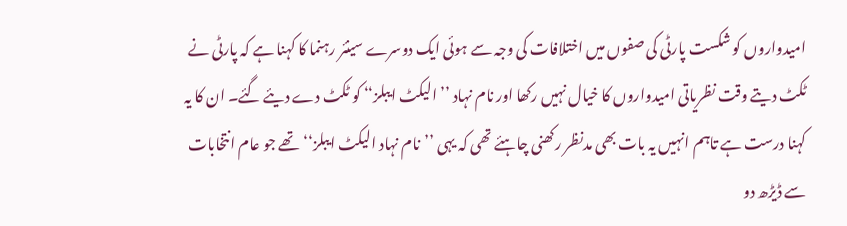امیدواروں کو شکست پارٹی کی صفوں میں اختلافات کی وجہ سے ہوئی ایک دوسرے سینئر رہنما کا کہنا ہے کہ پارٹی نے ٹکٹ دیتے وقت نظریاتی امیدواروں کا خیال نہیں رکھا اور نام نہاد ’’الیکٹ ایبلز‘‘ کو ٹکٹ دے دیئے گئے۔ ان کا یہ کہنا درست ہے تاہم انہیں یہ بات بھی مدنظر رکھنی چاہئے تھی کہ یہی ’’نام نہاد الیکٹ ایبلز‘‘ تھے جو عام انتخابات سے ڈیڑھ دو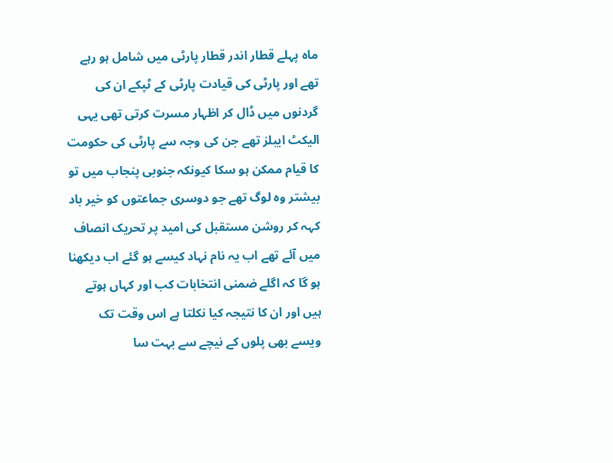ماہ پہلے قطار اندر قطار پارٹی میں شامل ہو رہے تھے اور پارٹی کی قیادت پارٹی کے ٹپکے ان کی گردنوں میں ڈال کر اظہار مسرت کرتی تھی یہی الیکٹ ایبلز تھے جن کی وجہ سے پارٹی کی حکومت کا قیام ممکن ہو سکا کیونکہ جنوبی پنجاب میں تو بیشتر وہ لوگ تھے جو دوسری جماعتوں کو خیر باد کہہ کر روشن مستقبل کی امید پر تحریک انصاف میں آئے تھے اب یہ نام نہاد کیسے ہو گئے اب دیکھنا ہو گا کہ اگلے ضمنی انتخابات کب اور کہاں ہوتے ہیں اور ان کا نتیجہ کیا نکلتا ہے اس وقت تک ویسے بھی پلوں کے نیچے سے بہت سا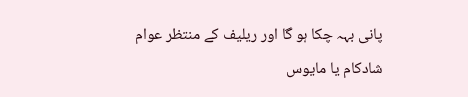پانی بہہ چکا ہو گا اور ریلیف کے منتظر عوام شادکام یا مایوس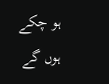ہو چکے ہوں گے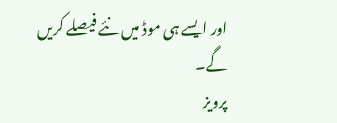اور ایسے ہی موڈ میں نئے فیصلے کریں گے۔
پرویز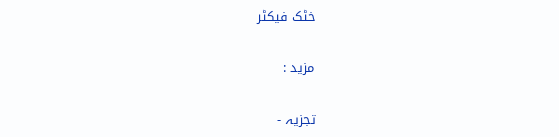خٹک فیکٹر

مزید :

تجزیہ -